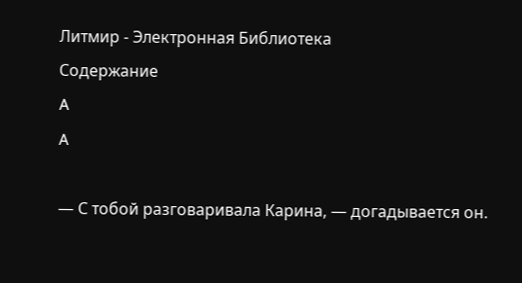Литмир - Электронная Библиотека
Содержание
A
A

— С тобой разговаривала Карина, — догадывается он.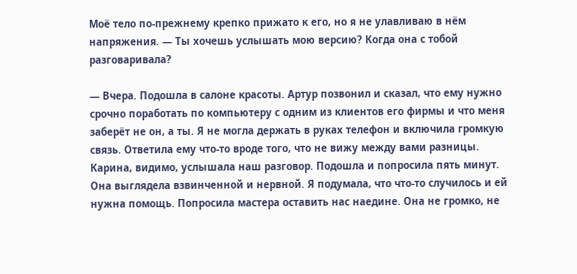Моё тело по-прежнему крепко прижато к его, но я не улавливаю в нём напряжения. — Ты хочешь услышать мою версию? Когда она с тобой разговаривала?

— Вчера. Подошла в салоне красоты. Артур позвонил и сказал, что ему нужно срочно поработать по компьютеру с одним из клиентов его фирмы и что меня заберёт не он, а ты. Я не могла держать в руках телефон и включила громкую связь. Ответила ему что-то вроде того, что не вижу между вами разницы. Карина, видимо, услышала наш разговор. Подошла и попросила пять минут. Она выглядела взвинченной и нервной. Я подумала, что что-то случилось и ей нужна помощь. Попросила мастера оставить нас наедине. Она не громко, не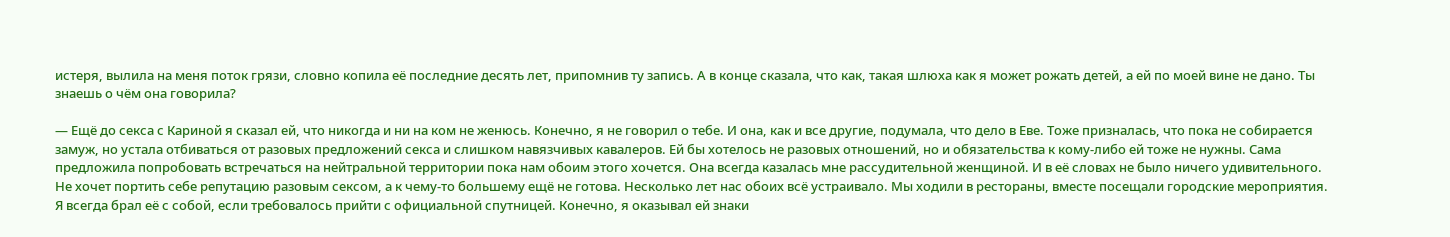истеря, вылила на меня поток грязи, словно копила её последние десять лет, припомнив ту запись. А в конце сказала, что как, такая шлюха как я может рожать детей, а ей по моей вине не дано. Ты знаешь о чём она говорила?

— Ещё до секса с Кариной я сказал ей, что никогда и ни на ком не женюсь. Конечно, я не говорил о тебе. И она, как и все другие, подумала, что дело в Еве. Тоже призналась, что пока не собирается замуж, но устала отбиваться от разовых предложений секса и слишком навязчивых кавалеров. Ей бы хотелось не разовых отношений, но и обязательства к кому-либо ей тоже не нужны. Сама предложила попробовать встречаться на нейтральной территории пока нам обоим этого хочется. Она всегда казалась мне рассудительной женщиной. И в её словах не было ничего удивительного. Не хочет портить себе репутацию разовым сексом, а к чему-то большему ещё не готова. Несколько лет нас обоих всё устраивало. Мы ходили в рестораны, вместе посещали городские мероприятия. Я всегда брал её с собой, если требовалось прийти с официальной спутницей. Конечно, я оказывал ей знаки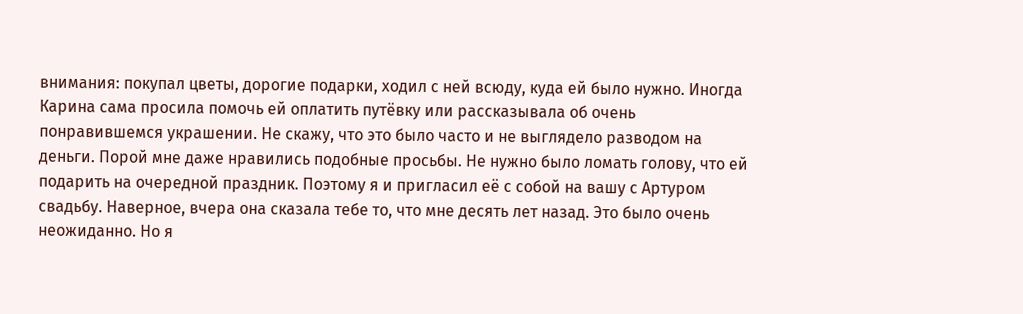внимания: покупал цветы, дорогие подарки, ходил с ней всюду, куда ей было нужно. Иногда Карина сама просила помочь ей оплатить путёвку или рассказывала об очень понравившемся украшении. Не скажу, что это было часто и не выглядело разводом на деньги. Порой мне даже нравились подобные просьбы. Не нужно было ломать голову, что ей подарить на очередной праздник. Поэтому я и пригласил её с собой на вашу с Артуром свадьбу. Наверное, вчера она сказала тебе то, что мне десять лет назад. Это было очень неожиданно. Но я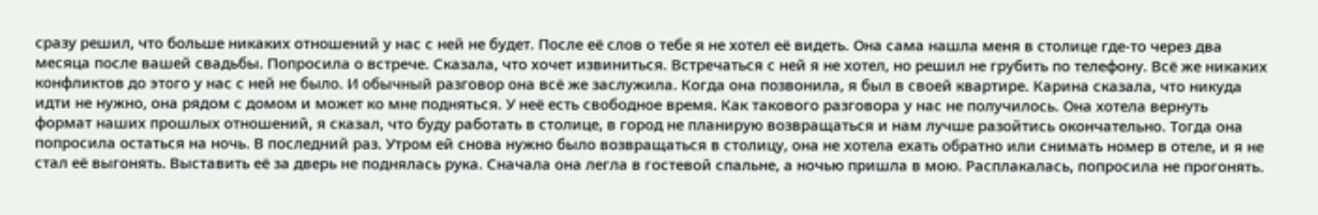сразу решил, что больше никаких отношений у нас с ней не будет. После её слов о тебе я не хотел её видеть. Она сама нашла меня в столице где-то через два месяца после вашей свадьбы. Попросила о встрече. Сказала, что хочет извиниться. Встречаться с ней я не хотел, но решил не грубить по телефону. Всё же никаких конфликтов до этого у нас с ней не было. И обычный разговор она всё же заслужила. Когда она позвонила, я был в своей квартире. Карина сказала, что никуда идти не нужно, она рядом с домом и может ко мне подняться. У неё есть свободное время. Как такового разговора у нас не получилось. Она хотела вернуть формат наших прошлых отношений, я сказал, что буду работать в столице, в город не планирую возвращаться и нам лучше разойтись окончательно. Тогда она попросила остаться на ночь. В последний раз. Утром ей снова нужно было возвращаться в столицу, она не хотела ехать обратно или снимать номер в отеле, и я не стал её выгонять. Выставить её за дверь не поднялась рука. Сначала она легла в гостевой спальне, а ночью пришла в мою. Расплакалась, попросила не прогонять.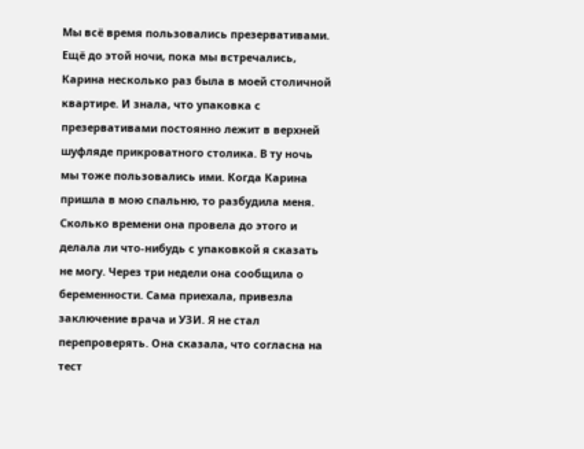Мы всё время пользовались презервативами. Ещё до этой ночи, пока мы встречались, Карина несколько раз была в моей столичной квартире. И знала, что упаковка с презервативами постоянно лежит в верхней шуфляде прикроватного столика. В ту ночь мы тоже пользовались ими. Когда Карина пришла в мою спальню, то разбудила меня. Сколько времени она провела до этого и делала ли что-нибудь с упаковкой я сказать не могу. Через три недели она сообщила о беременности. Сама приехала, привезла заключение врача и УЗИ. Я не стал перепроверять. Она сказала, что согласна на тест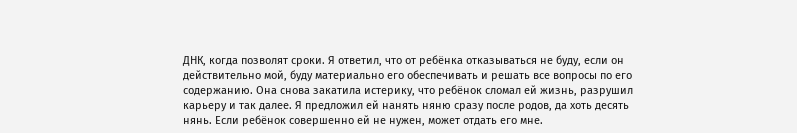ДНК, когда позволят сроки. Я ответил, что от ребёнка отказываться не буду, если он действительно мой, буду материально его обеспечивать и решать все вопросы по его содержанию. Она снова закатила истерику, что ребёнок сломал ей жизнь, разрушил карьеру и так далее. Я предложил ей нанять няню сразу после родов, да хоть десять нянь. Если ребёнок совершенно ей не нужен, может отдать его мне.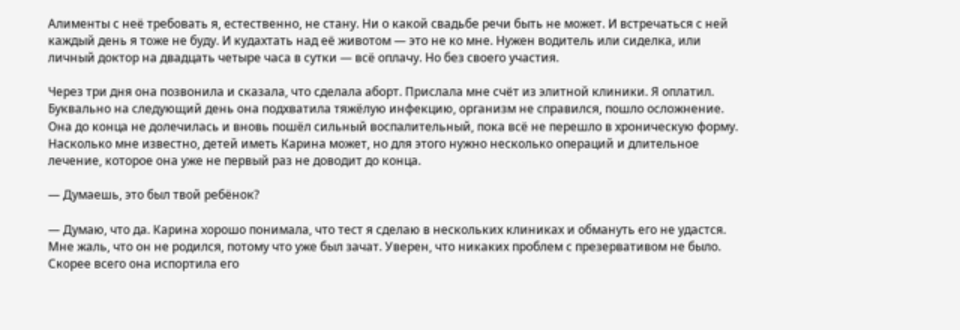Алименты с неё требовать я, естественно, не стану. Ни о какой свадьбе речи быть не может. И встречаться с ней каждый день я тоже не буду. И кудахтать над её животом — это не ко мне. Нужен водитель или сиделка, или личный доктор на двадцать четыре часа в сутки — всё оплачу. Но без своего участия.

Через три дня она позвонила и сказала, что сделала аборт. Прислала мне счёт из элитной клиники. Я оплатил. Буквально на следующий день она подхватила тяжёлую инфекцию, организм не справился, пошло осложнение. Она до конца не долечилась и вновь пошёл сильный воспалительный, пока всё не перешло в хроническую форму. Насколько мне известно, детей иметь Карина может, но для этого нужно несколько операций и длительное лечение, которое она уже не первый раз не доводит до конца.

— Думаешь, это был твой ребёнок?

— Думаю, что да. Карина хорошо понимала, что тест я сделаю в нескольких клиниках и обмануть его не удастся. Мне жаль, что он не родился, потому что уже был зачат. Уверен, что никаких проблем с презервативом не было. Скорее всего она испортила его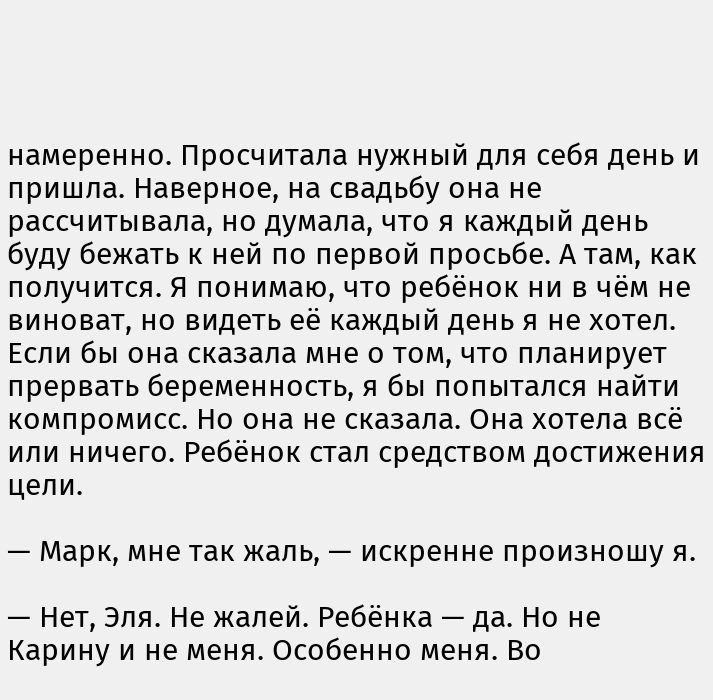намеренно. Просчитала нужный для себя день и пришла. Наверное, на свадьбу она не рассчитывала, но думала, что я каждый день буду бежать к ней по первой просьбе. А там, как получится. Я понимаю, что ребёнок ни в чём не виноват, но видеть её каждый день я не хотел. Если бы она сказала мне о том, что планирует прервать беременность, я бы попытался найти компромисс. Но она не сказала. Она хотела всё или ничего. Ребёнок стал средством достижения цели.

— Марк, мне так жаль, — искренне произношу я.

— Нет, Эля. Не жалей. Ребёнка — да. Но не Карину и не меня. Особенно меня. Во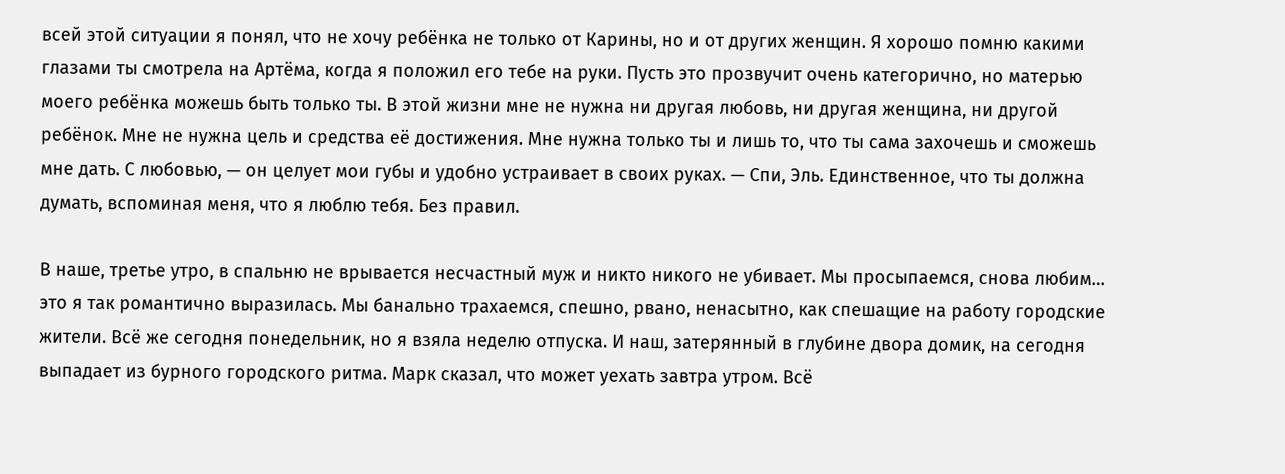всей этой ситуации я понял, что не хочу ребёнка не только от Карины, но и от других женщин. Я хорошо помню какими глазами ты смотрела на Артёма, когда я положил его тебе на руки. Пусть это прозвучит очень категорично, но матерью моего ребёнка можешь быть только ты. В этой жизни мне не нужна ни другая любовь, ни другая женщина, ни другой ребёнок. Мне не нужна цель и средства её достижения. Мне нужна только ты и лишь то, что ты сама захочешь и сможешь мне дать. С любовью, — он целует мои губы и удобно устраивает в своих руках. — Спи, Эль. Единственное, что ты должна думать, вспоминая меня, что я люблю тебя. Без правил.

В наше, третье утро, в спальню не врывается несчастный муж и никто никого не убивает. Мы просыпаемся, снова любим… это я так романтично выразилась. Мы банально трахаемся, спешно, рвано, ненасытно, как спешащие на работу городские жители. Всё же сегодня понедельник, но я взяла неделю отпуска. И наш, затерянный в глубине двора домик, на сегодня выпадает из бурного городского ритма. Марк сказал, что может уехать завтра утром. Всё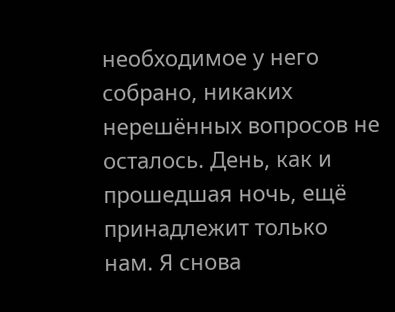необходимое у него собрано, никаких нерешённых вопросов не осталось. День, как и прошедшая ночь, ещё принадлежит только нам. Я снова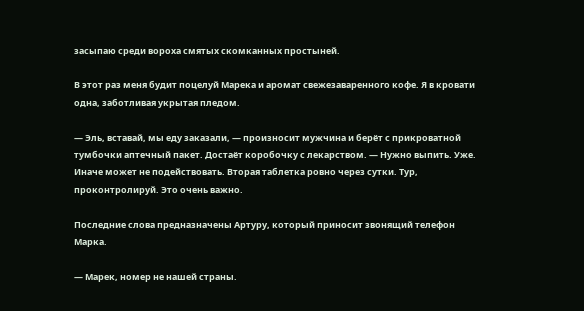засыпаю среди вороха смятых скомканных простыней.

В этот раз меня будит поцелуй Марека и аромат свежезаваренного кофе. Я в кровати одна, заботливая укрытая пледом.

— Эль, вставай, мы еду заказали, — произносит мужчина и берёт с прикроватной тумбочки аптечный пакет. Достаёт коробочку с лекарством. — Нужно выпить. Уже. Иначе может не подействовать. Вторая таблетка ровно через сутки. Тур, проконтролируй. Это очень важно.

Последние слова предназначены Артуру, который приносит звонящий телефон Марка.

— Марек, номер не нашей страны.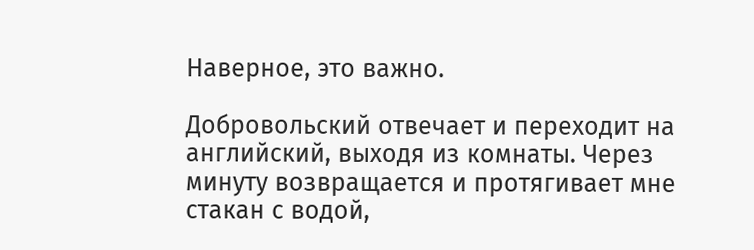Наверное, это важно.

Добровольский отвечает и переходит на английский, выходя из комнаты. Через минуту возвращается и протягивает мне стакан с водой,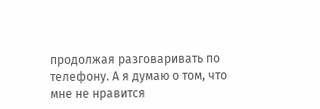продолжая разговаривать по телефону. А я думаю о том, что мне не нравится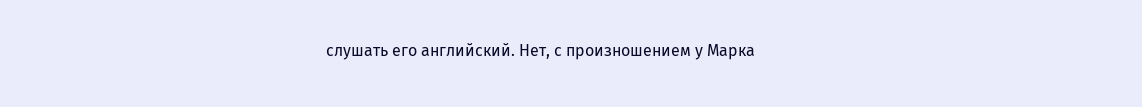слушать его английский. Нет, с произношением у Марка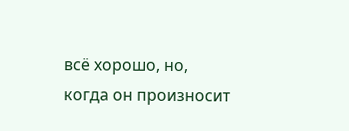всё хорошо, но, когда он произносит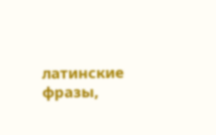латинские фразы,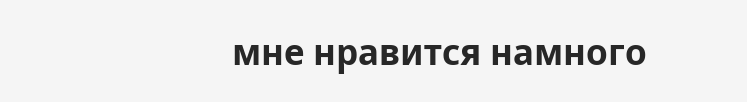мне нравится намного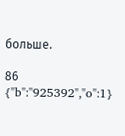больше.

86
{"b":"925392","o":1}